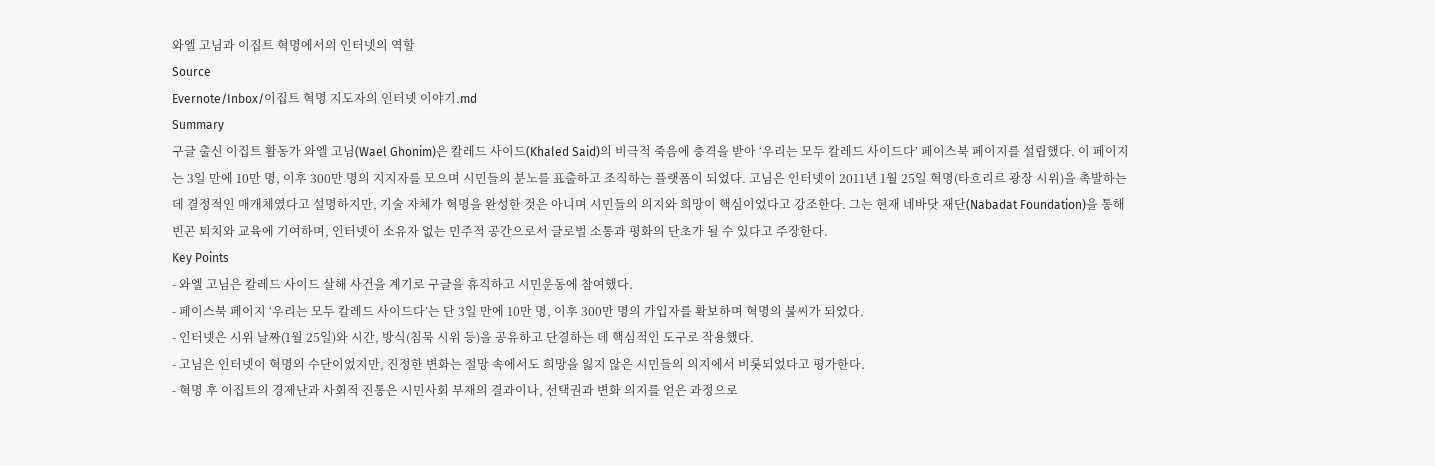와엘 고님과 이집트 혁명에서의 인터넷의 역할
Source
Evernote/Inbox/이집트 혁명 지도자의 인터넷 이야기.md
Summary
구글 출신 이집트 활동가 와엘 고님(Wael Ghonim)은 칼레드 사이드(Khaled Said)의 비극적 죽음에 충격을 받아 ‘우리는 모두 칼레드 사이드다’ 페이스북 페이지를 설립했다. 이 페이지는 3일 만에 10만 명, 이후 300만 명의 지지자를 모으며 시민들의 분노를 표출하고 조직하는 플랫폼이 되었다. 고님은 인터넷이 2011년 1월 25일 혁명(타흐리르 광장 시위)을 촉발하는 데 결정적인 매개체였다고 설명하지만, 기술 자체가 혁명을 완성한 것은 아니며 시민들의 의지와 희망이 핵심이었다고 강조한다. 그는 현재 네바닷 재단(Nabadat Foundation)을 통해 빈곤 퇴치와 교육에 기여하며, 인터넷이 소유자 없는 민주적 공간으로서 글로벌 소통과 평화의 단초가 될 수 있다고 주장한다.
Key Points
- 와엘 고님은 칼레드 사이드 살해 사건을 계기로 구글을 휴직하고 시민운동에 참여했다.
- 페이스북 페이지 ‘우리는 모두 칼레드 사이드다’는 단 3일 만에 10만 명, 이후 300만 명의 가입자를 확보하며 혁명의 불씨가 되었다.
- 인터넷은 시위 날짜(1월 25일)와 시간, 방식(침묵 시위 등)을 공유하고 단결하는 데 핵심적인 도구로 작용했다.
- 고님은 인터넷이 혁명의 수단이었지만, 진정한 변화는 절망 속에서도 희망을 잃지 않은 시민들의 의지에서 비롯되었다고 평가한다.
- 혁명 후 이집트의 경제난과 사회적 진통은 시민사회 부재의 결과이나, 선택권과 변화 의지를 얻은 과정으로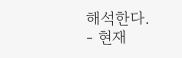해석한다.
- 현재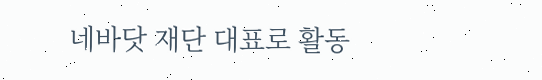네바닷 재단 대표로 활동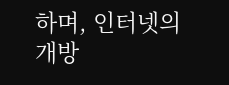하며, 인터넷의 개방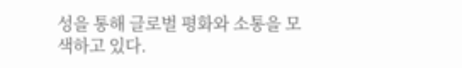성을 통해 글로벌 평화와 소통을 모색하고 있다.